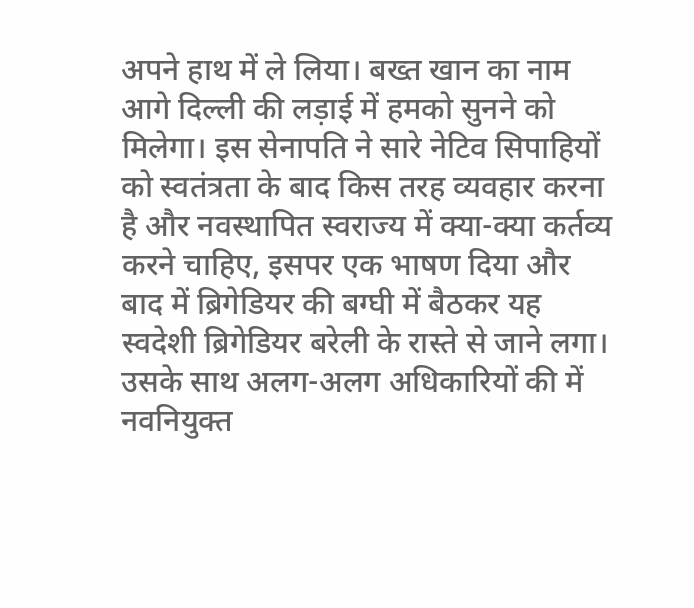अपने हाथ में ले लिया। बख्त खान का नाम आगे दिल्ली की लड़ाई में हमको सुनने को मिलेगा। इस सेनापति ने सारे नेटिव सिपाहियों को स्वतंत्रता के बाद किस तरह व्यवहार करना है और नवस्थापित स्वराज्य में क्या-क्या कर्तव्य करने चाहिए, इसपर एक भाषण दिया और बाद में ब्रिगेडियर की बग्घी में बैठकर यह स्वदेशी ब्रिगेडियर बरेली के रास्ते से जाने लगा। उसके साथ अलग-अलग अधिकारियों की में नवनियुक्त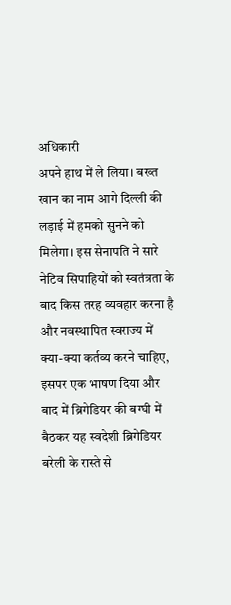अधिकारी
अपने हाथ में ले लिया। बख्त खान का नाम आगे दिल्ली की लड़ाई में हमको सुनने को मिलेगा। इस सेनापति ने सारे नेटिव सिपाहियों को स्वतंत्रता के बाद किस तरह व्यवहार करना है और नवस्थापित स्वराज्य में क्या-क्या कर्तव्य करने चाहिए, इसपर एक भाषण दिया और बाद में ब्रिगेडियर की बग्घी में बैठकर यह स्वदेशी ब्रिगेडियर बरेली के रास्ते से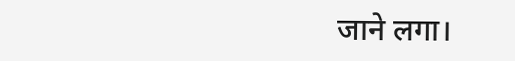जाने लगा।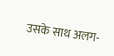उसके साथ अलग-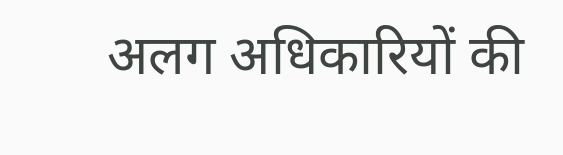अलग अधिकारियों की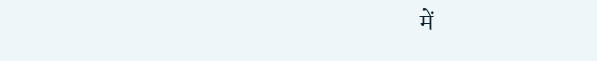में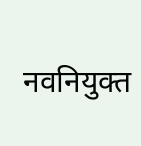नवनियुक्त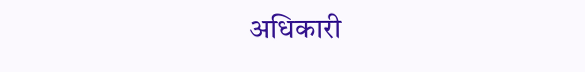अधिकारी